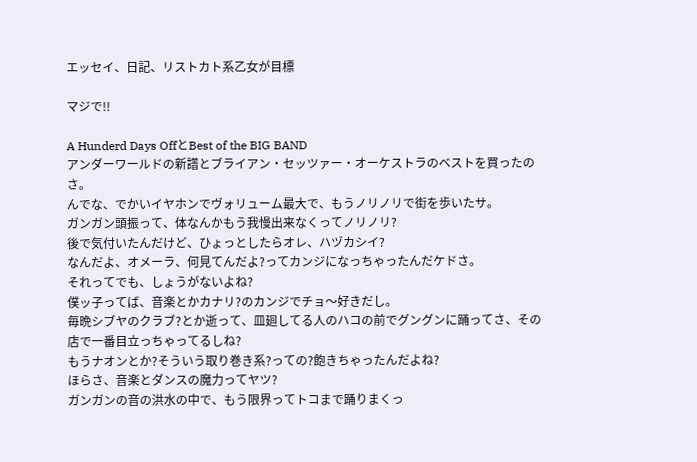エッセイ、日記、リストカト系乙女が目標

マジで!!

A Hunderd Days OffとBest of the BIG BAND
アンダーワールドの新譜とブライアン・セッツァー・オーケストラのベストを買ったのさ。
んでな、でかいイヤホンでヴォリューム最大で、もうノリノリで街を歩いたサ。
ガンガン頭振って、体なんかもう我慢出来なくってノリノリ?
後で気付いたんだけど、ひょっとしたらオレ、ハヅカシイ?
なんだよ、オメーラ、何見てんだよ?ってカンジになっちゃったんだケドさ。
それってでも、しょうがないよね?
僕ッ子ってば、音楽とかカナリ?のカンジでチョ〜好きだし。
毎晩シブヤのクラブ?とか逝って、皿廻してる人のハコの前でグングンに踊ってさ、その店で一番目立っちゃってるしね?
もうナオンとか?そういう取り巻き系?っての?飽きちゃったんだよね?
ほらさ、音楽とダンスの魔力ってヤツ?
ガンガンの音の洪水の中で、もう限界ってトコまで踊りまくっ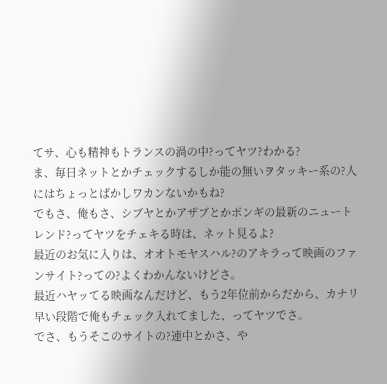てサ、心も精神もトランスの渦の中?ってヤツ?わかる?
ま、毎日ネットとかチェックするしか能の無いヲタッキー系の?人にはちょっとばかしワカンないかもね?
でもさ、俺もさ、シブヤとかアザブとかポンギの最新のニュートレンド?ってヤツをチェキる時は、ネット見るよ?
最近のお気に入りは、オオトモヤスハル?のアキラって映画のファンサイト?っての?よくわかんないけどさ。
最近ハヤッてる映画なんだけど、もう2年位前からだから、カナリ早い段階で俺もチェック入れてました、ってヤツでさ。
でさ、もうそこのサイトの?連中とかさ、や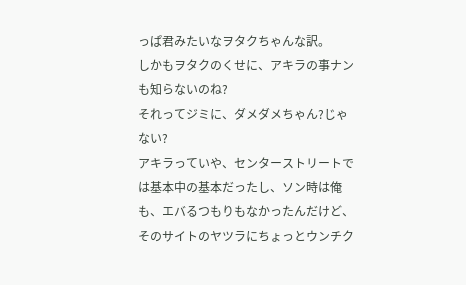っぱ君みたいなヲタクちゃんな訳。
しかもヲタクのくせに、アキラの事ナンも知らないのね?
それってジミに、ダメダメちゃん?じゃない?
アキラっていや、センターストリートでは基本中の基本だったし、ソン時は俺も、エバるつもりもなかったんだけど、そのサイトのヤツラにちょっとウンチク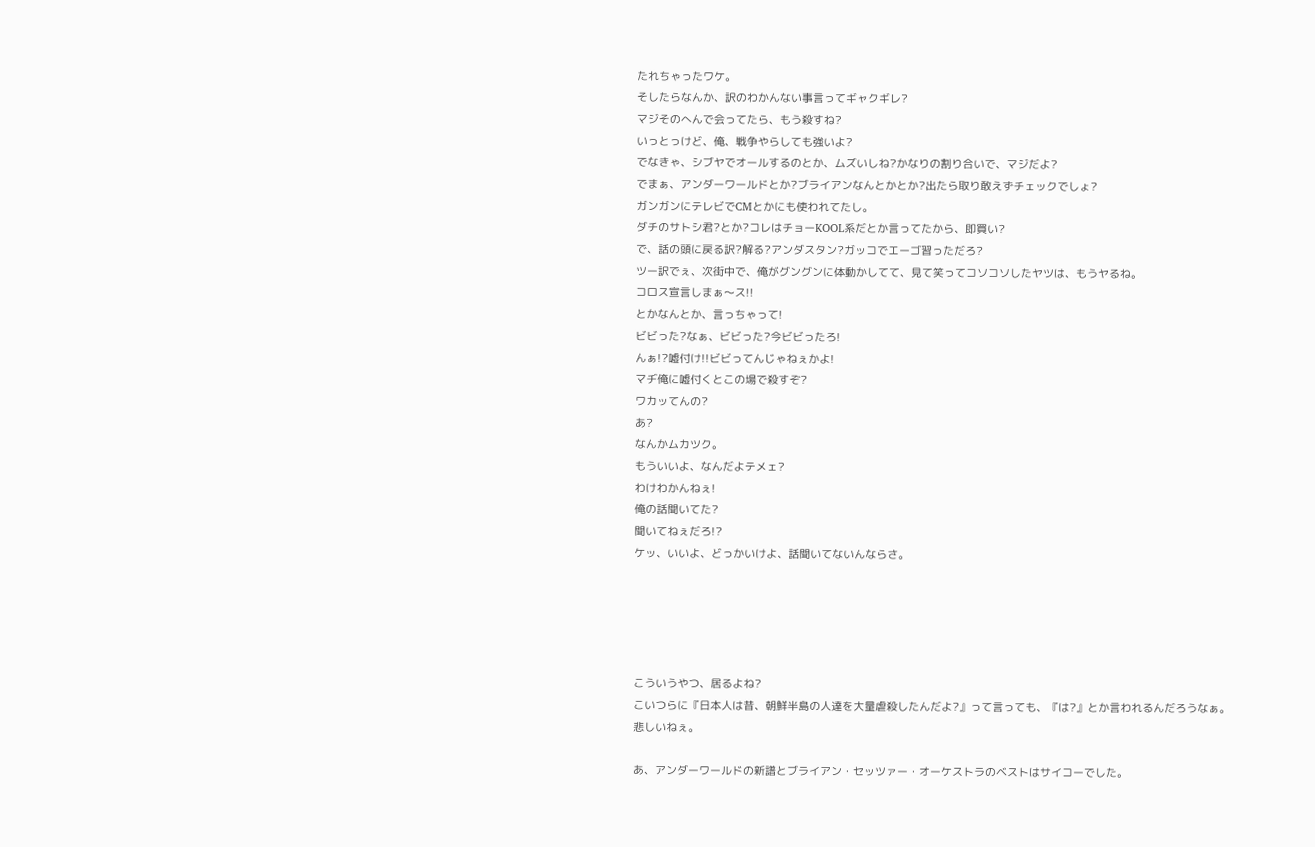たれちゃったワケ。
そしたらなんか、訳のわかんない事言ってギャクギレ?
マジそのへんで会ってたら、もう殺すね?
いっとっけど、俺、戦争やらしても強いよ?
でなきゃ、シブヤでオールするのとか、ムズいしね?かなりの割り合いで、マジだよ?
でまぁ、アンダーワールドとか?ブライアンなんとかとか?出たら取り敢えずチェックでしょ?
ガンガンにテレビでCMとかにも使われてたし。
ダチのサトシ君?とか?コレはチョーKOOL系だとか言ってたから、即買い?
で、話の頭に戻る訳?解る?アンダスタン?ガッコでエーゴ習っただろ?
ツー訳でぇ、次街中で、俺がグングンに体動かしてて、見て笑ってコソコソしたヤツは、もうヤるね。
コロス宣言しまぁ〜ス!!
とかなんとか、言っちゃって!
ビビった?なぁ、ビビった?今ビビったろ!
んぁ!?嘘付け!!ビビってんじゃねぇかよ!
マヂ俺に嘘付くとこの場で殺すぞ?
ワカッてんの?
あ?
なんかムカツク。
もういいよ、なんだよテメェ?
わけわかんねぇ!
俺の話聞いてた?
聞いてねぇだろ!?
ケッ、いいよ、どっかいけよ、話聞いてないんならさ。





こういうやつ、居るよね?
こいつらに『日本人は昔、朝鮮半島の人達を大量虐殺したんだよ?』って言っても、『は?』とか言われるんだろうなぁ。
悲しいねぇ。

あ、アンダーワールドの新譜とブライアン・セッツァー・オーケストラのベストはサイコーでした。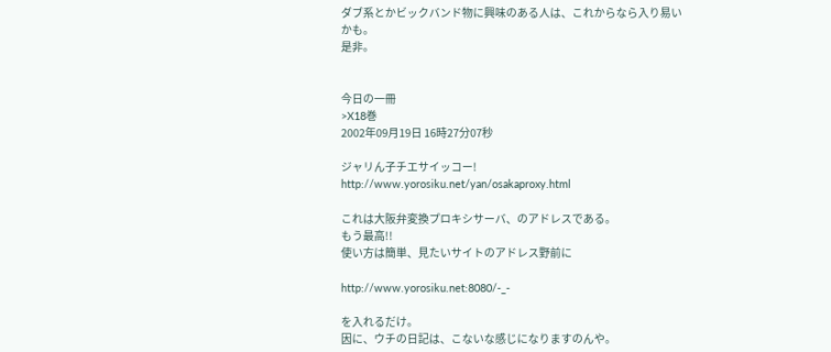ダブ系とかビックバンド物に興味のある人は、これからなら入り易いかも。
是非。


今日の一冊
>X18巻
2002年09月19日 16時27分07秒

ジャリん子チエサイッコー!
http://www.yorosiku.net/yan/osakaproxy.html

これは大阪弁変換プロキシサーバ、のアドレスである。
もう最高!!
使い方は簡単、見たいサイトのアドレス野前に

http://www.yorosiku.net:8080/-_-

を入れるだけ。
因に、ウチの日記は、こないな感じになりますのんや。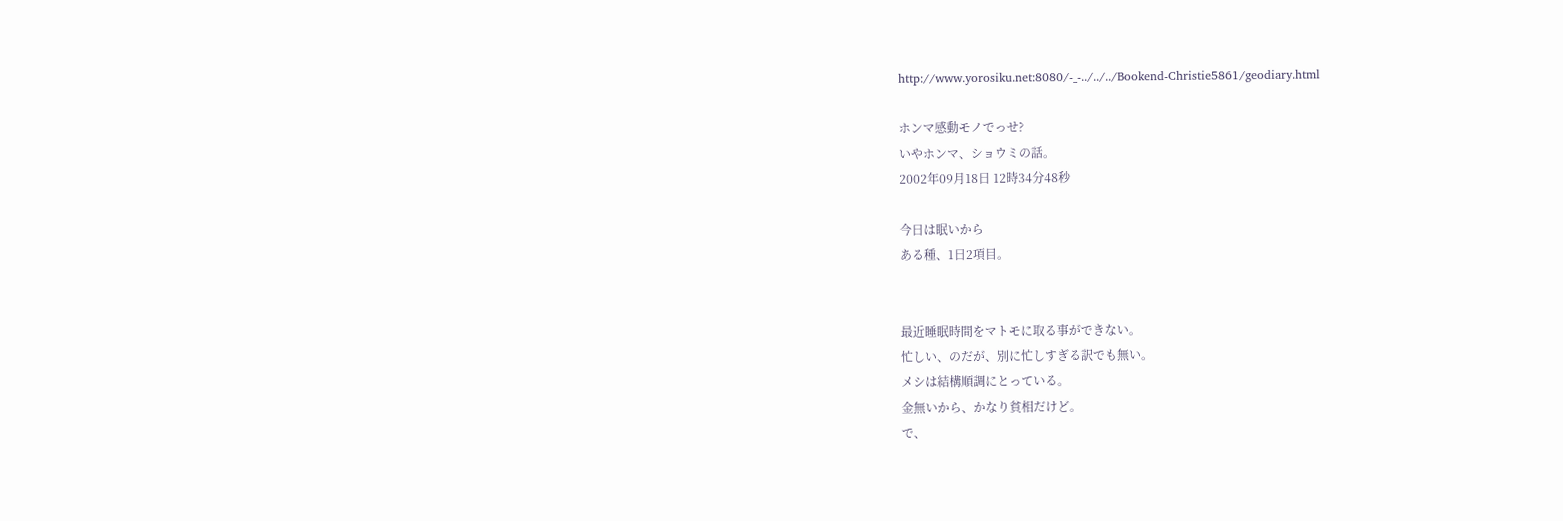http://www.yorosiku.net:8080/-_-../../../Bookend-Christie5861/geodiary.html

ホンマ感動モノでっせ?
いやホンマ、ショウミの話。
2002年09月18日 12時34分48秒

今日は眠いから
ある種、1日2項目。


最近睡眠時間をマトモに取る事ができない。
忙しい、のだが、別に忙しすぎる訳でも無い。
メシは結構順調にとっている。
金無いから、かなり貧相だけど。
で、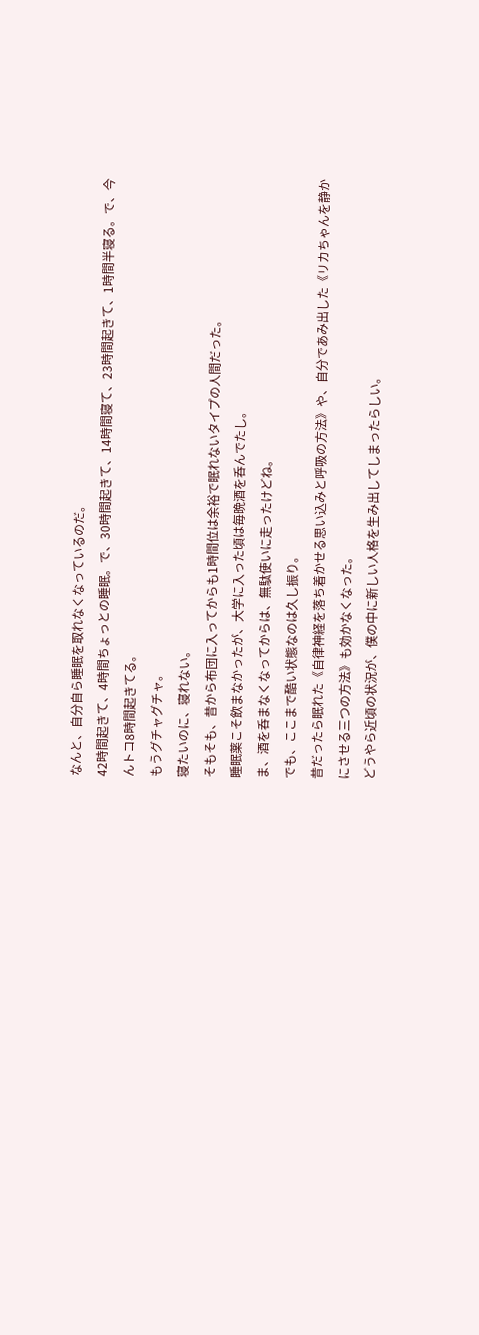なんと、自分自ら睡眠を取れなくなっているのだ。
42時間起きて、4時間ちょっとの睡眠。で、30時間起きて、14時間寝て、23時間起きて、1時間半寝る。で、今んトコ8時間起きてる。
もうグチャグチャ。
寝たいのに、寝れない。
そもそも、昔から布団に入ってからも1時間位は余裕で眠れないタイプの人間だった。
睡眠薬こそ飲まなかったが、大学に入った頃は毎晩酒を呑んでたし。
ま、酒を呑まなくなってからは、無駄使いに走ったけどね。
でも、ここまで酷い状態なのは久し振り。
昔だったら眠れた《自律神経を落ち着かせる思い込みと呼吸の方法》や、自分であみ出した《リカちゃんを静かにさせる三つの方法》も効かなくなった。
どうやら近頃の状況が、僕の中に新しい人格を生み出してしまったらしい。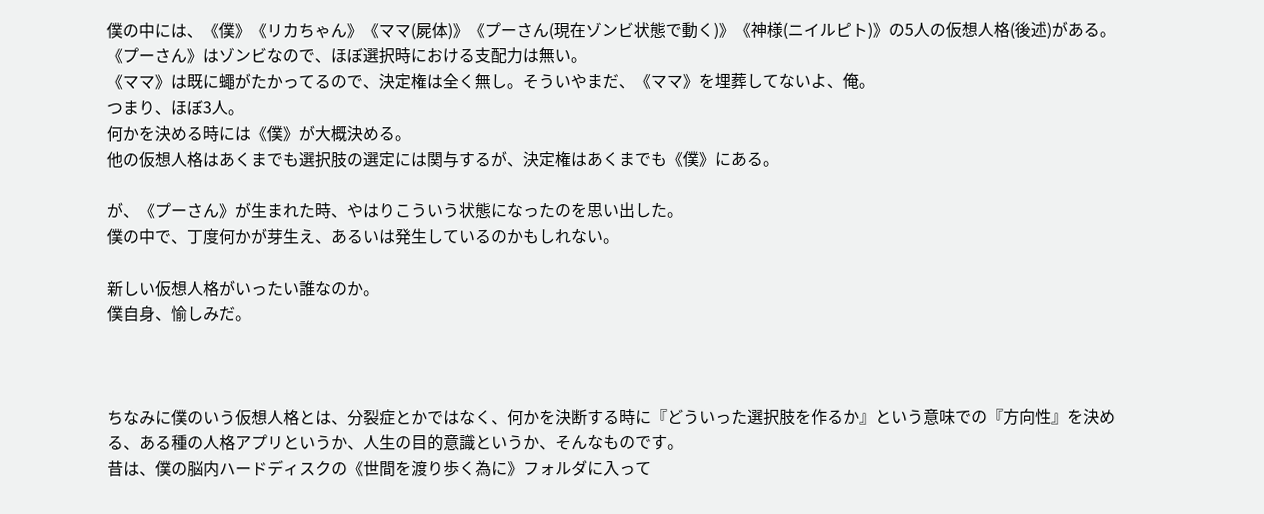僕の中には、《僕》《リカちゃん》《ママ(屍体)》《プーさん(現在ゾンビ状態で動く)》《神様(ニイルピト)》の5人の仮想人格(後述)がある。
《プーさん》はゾンビなので、ほぼ選択時における支配力は無い。
《ママ》は既に蠅がたかってるので、決定権は全く無し。そういやまだ、《ママ》を埋葬してないよ、俺。
つまり、ほぼ3人。
何かを決める時には《僕》が大概決める。
他の仮想人格はあくまでも選択肢の選定には関与するが、決定権はあくまでも《僕》にある。

が、《プーさん》が生まれた時、やはりこういう状態になったのを思い出した。
僕の中で、丁度何かが芽生え、あるいは発生しているのかもしれない。

新しい仮想人格がいったい誰なのか。
僕自身、愉しみだ。



ちなみに僕のいう仮想人格とは、分裂症とかではなく、何かを決断する時に『どういった選択肢を作るか』という意味での『方向性』を決める、ある種の人格アプリというか、人生の目的意識というか、そんなものです。
昔は、僕の脳内ハードディスクの《世間を渡り歩く為に》フォルダに入って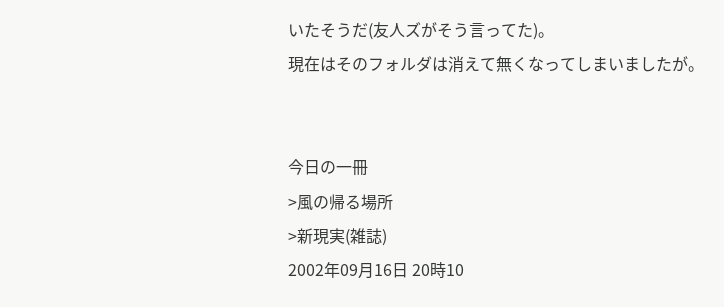いたそうだ(友人ズがそう言ってた)。
現在はそのフォルダは消えて無くなってしまいましたが。


今日の一冊
>風の帰る場所
>新現実(雑誌)
2002年09月16日 20時10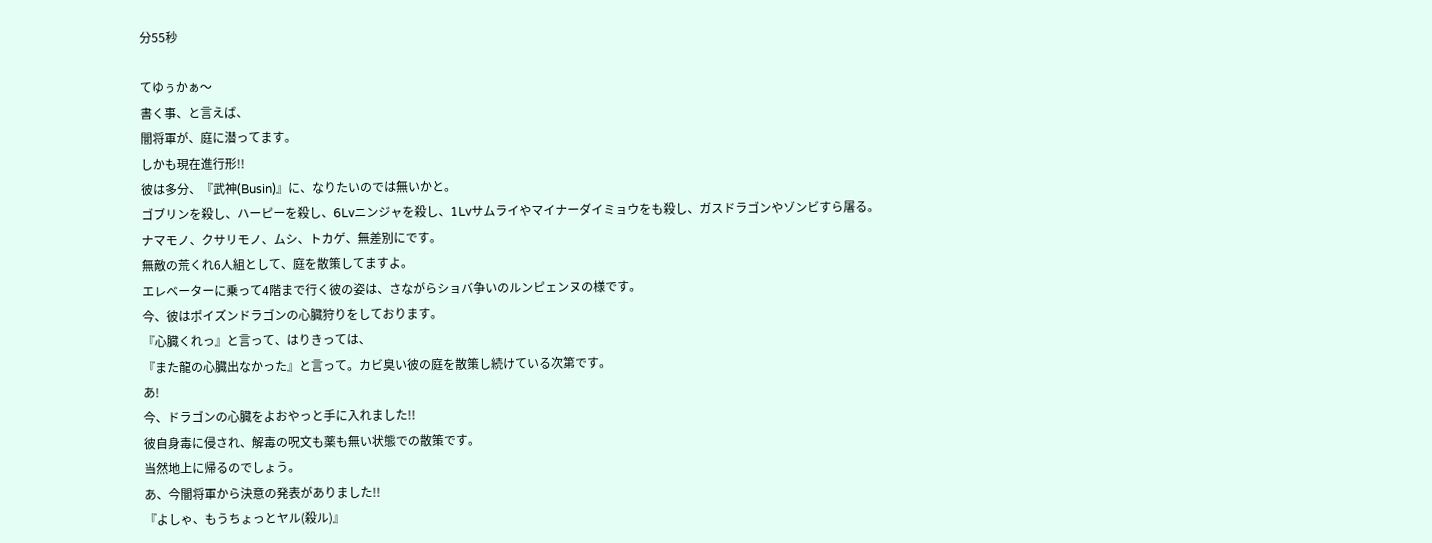分55秒

てゆぅかぁ〜
書く事、と言えば、
闇将軍が、庭に潜ってます。
しかも現在進行形!!
彼は多分、『武神(Busin)』に、なりたいのでは無いかと。
ゴブリンを殺し、ハーピーを殺し、6Lvニンジャを殺し、1Lvサムライやマイナーダイミョウをも殺し、ガスドラゴンやゾンビすら屠る。
ナマモノ、クサリモノ、ムシ、トカゲ、無差別にです。
無敵の荒くれ6人組として、庭を散策してますよ。
エレベーターに乗って4階まで行く彼の姿は、さながらショバ争いのルンピェンヌの様です。
今、彼はポイズンドラゴンの心臓狩りをしております。
『心臓くれっ』と言って、はりきっては、
『また龍の心臓出なかった』と言って。カビ臭い彼の庭を散策し続けている次第です。
あ!
今、ドラゴンの心臓をよおやっと手に入れました!!
彼自身毒に侵され、解毒の呪文も薬も無い状態での散策です。
当然地上に帰るのでしょう。
あ、今闇将軍から決意の発表がありました!!
『よしゃ、もうちょっとヤル(殺ル)』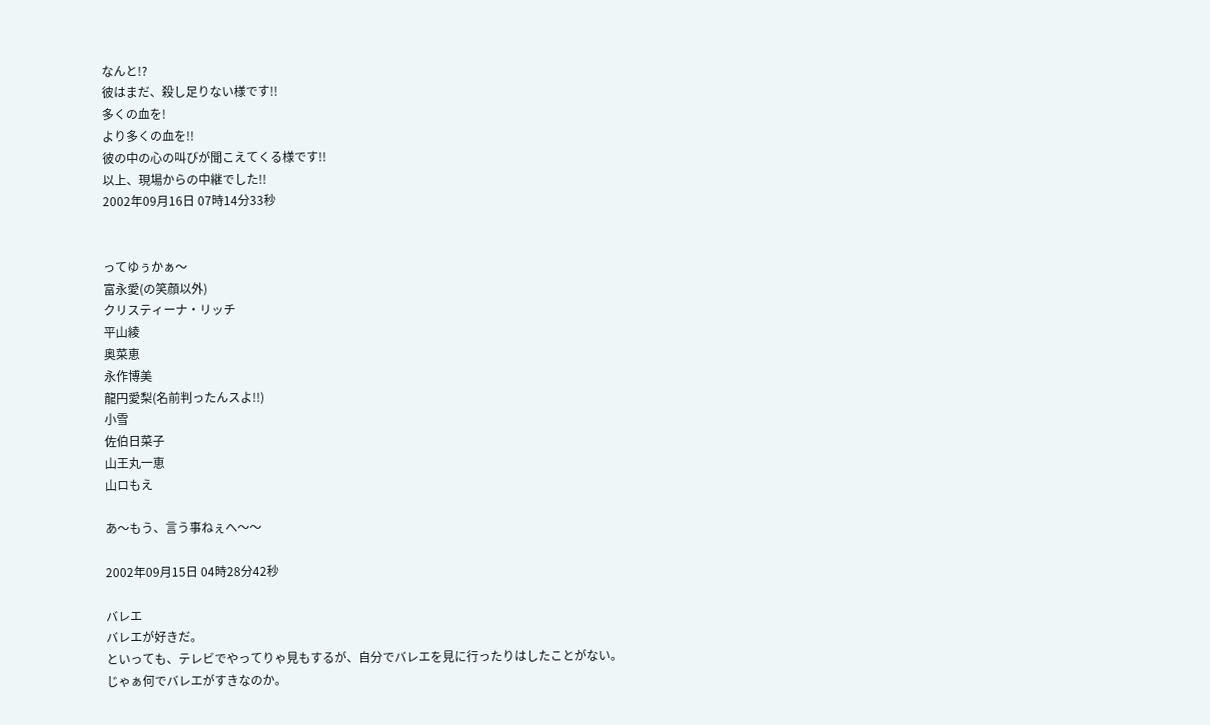なんと!?
彼はまだ、殺し足りない様です!!
多くの血を!
より多くの血を!!
彼の中の心の叫びが聞こえてくる様です!!
以上、現場からの中継でした!!
2002年09月16日 07時14分33秒


ってゆぅかぁ〜
富永愛(の笑顔以外)
クリスティーナ・リッチ
平山綾
奥菜恵
永作博美
龍円愛梨(名前判ったんスよ!!)
小雪
佐伯日菜子
山王丸一恵
山ロもえ

あ〜もう、言う事ねぇへ〜〜

2002年09月15日 04時28分42秒

バレエ
バレエが好きだ。
といっても、テレビでやってりゃ見もするが、自分でバレエを見に行ったりはしたことがない。
じゃぁ何でバレエがすきなのか。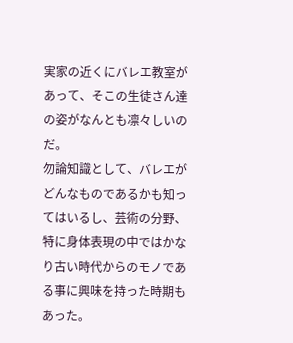実家の近くにバレエ教室があって、そこの生徒さん達の姿がなんとも凛々しいのだ。
勿論知識として、バレエがどんなものであるかも知ってはいるし、芸術の分野、特に身体表現の中ではかなり古い時代からのモノである事に興味を持った時期もあった。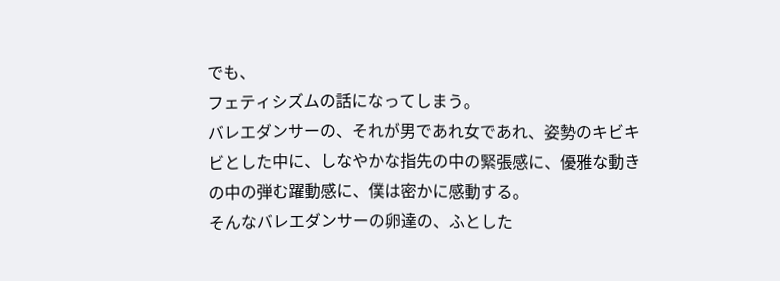でも、
フェティシズムの話になってしまう。
バレエダンサーの、それが男であれ女であれ、姿勢のキビキビとした中に、しなやかな指先の中の緊張感に、優雅な動きの中の弾む躍動感に、僕は密かに感動する。
そんなバレエダンサーの卵達の、ふとした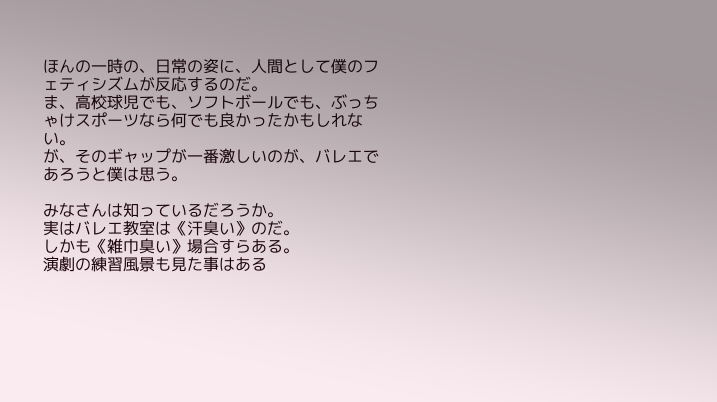ほんの一時の、日常の姿に、人間として僕のフェティシズムが反応するのだ。
ま、高校球児でも、ソフトボールでも、ぶっちゃけスポーツなら何でも良かったかもしれない。
が、そのギャップが一番激しいのが、バレエであろうと僕は思う。

みなさんは知っているだろうか。
実はバレエ教室は《汗臭い》のだ。
しかも《雑巾臭い》場合すらある。
演劇の練習風景も見た事はある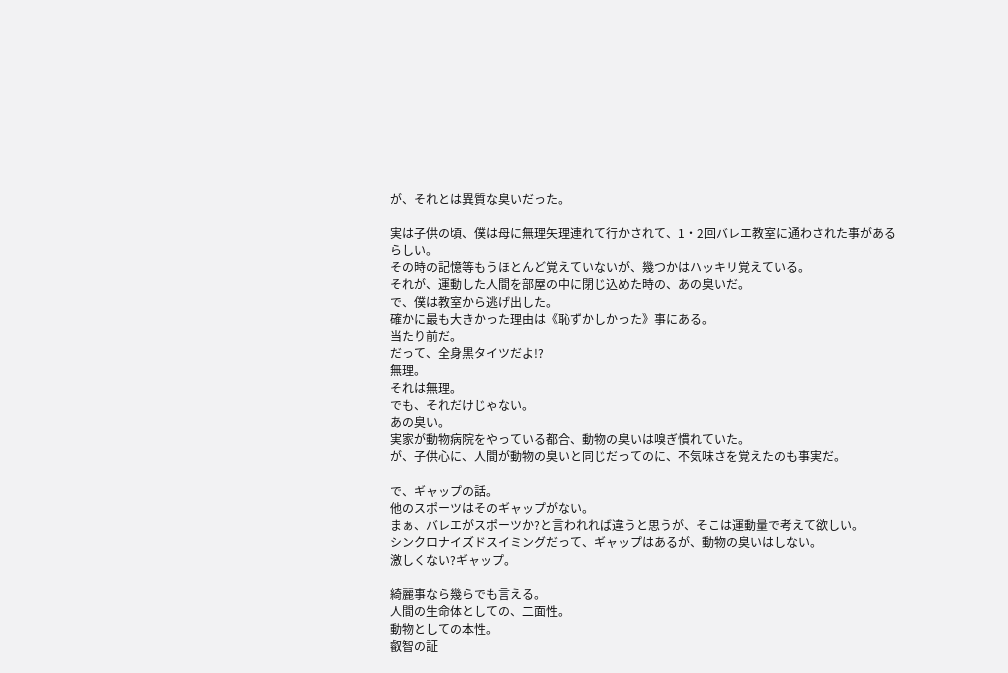が、それとは異質な臭いだった。

実は子供の頃、僕は母に無理矢理連れて行かされて、1・2回バレエ教室に通わされた事があるらしい。
その時の記憶等もうほとんど覚えていないが、幾つかはハッキリ覚えている。
それが、運動した人間を部屋の中に閉じ込めた時の、あの臭いだ。
で、僕は教室から逃げ出した。
確かに最も大きかった理由は《恥ずかしかった》事にある。
当たり前だ。
だって、全身黒タイツだよ!?
無理。
それは無理。
でも、それだけじゃない。
あの臭い。
実家が動物病院をやっている都合、動物の臭いは嗅ぎ慣れていた。
が、子供心に、人間が動物の臭いと同じだってのに、不気味さを覚えたのも事実だ。

で、ギャップの話。
他のスポーツはそのギャップがない。
まぁ、バレエがスポーツか?と言われれば違うと思うが、そこは運動量で考えて欲しい。
シンクロナイズドスイミングだって、ギャップはあるが、動物の臭いはしない。
激しくない?ギャップ。

綺麗事なら幾らでも言える。
人間の生命体としての、二面性。
動物としての本性。
叡智の証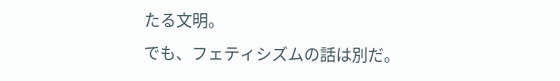たる文明。
でも、フェティシズムの話は別だ。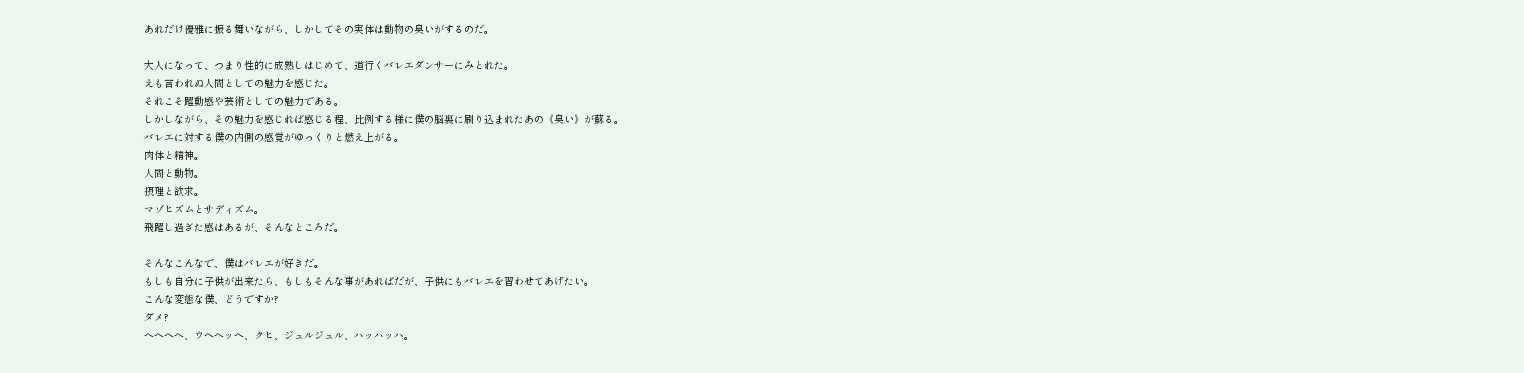あれだけ優雅に振る舞いながら、しかしてその実体は動物の臭いがするのだ。

大人になって、つまり性的に成熟しはじめて、道行くバレエダンサーにみとれた。
えも言われぬ人間としての魅力を感じた。
それこそ躍動感や芸術としての魅力である。
しかしながら、その魅力を感じれば感じる程、比例する様に僕の脳裏に刷り込まれたあの《臭い》が蘇る。
バレエに対する僕の内側の感覚がゆっくりと燃え上がる。
肉体と精神。
人間と動物。
摂理と欲求。
マゾヒズムとサディズム。
飛躍し過ぎた感はあるが、そんなところだ。

そんなこんなで、僕はバレエが好きだ。
もしも自分に子供が出来たら、もしもそんな事があればだが、子供にもバレエを習わせてあげたい。
こんな変態な僕、どうですか?
ダメ?
ヘヘヘヘ、ウヘヘッヘ、クヒ、ジュルジュル、ハッハッハ。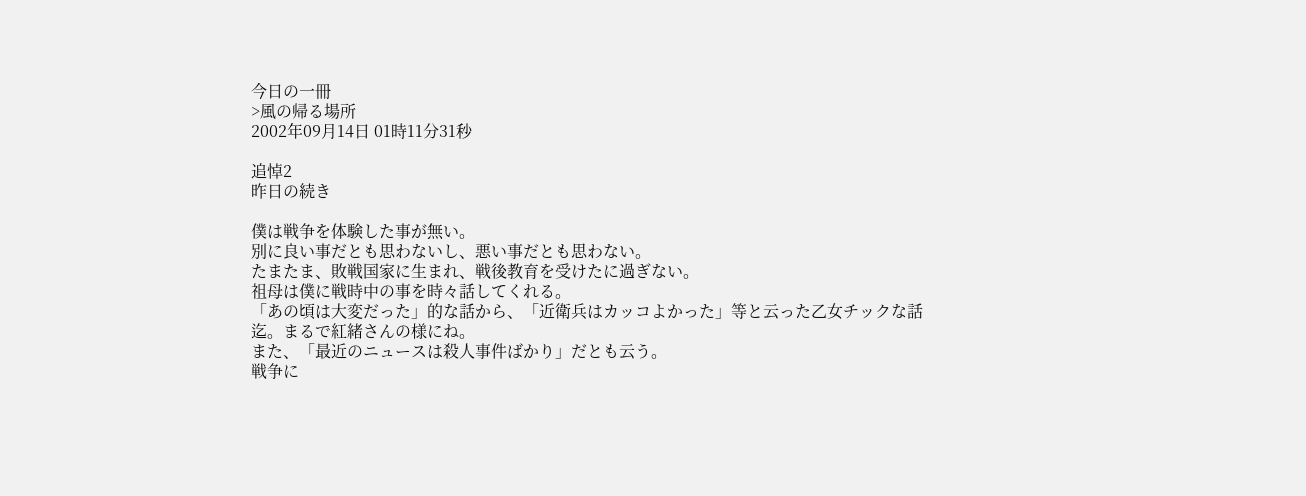今日の一冊
>風の帰る場所
2002年09月14日 01時11分31秒

追悼2
昨日の続き

僕は戦争を体験した事が無い。
別に良い事だとも思わないし、悪い事だとも思わない。
たまたま、敗戦国家に生まれ、戦後教育を受けたに過ぎない。
祖母は僕に戦時中の事を時々話してくれる。
「あの頃は大変だった」的な話から、「近衛兵はカッコよかった」等と云った乙女チックな話迄。まるで紅緒さんの様にね。
また、「最近のニュースは殺人事件ばかり」だとも云う。
戦争に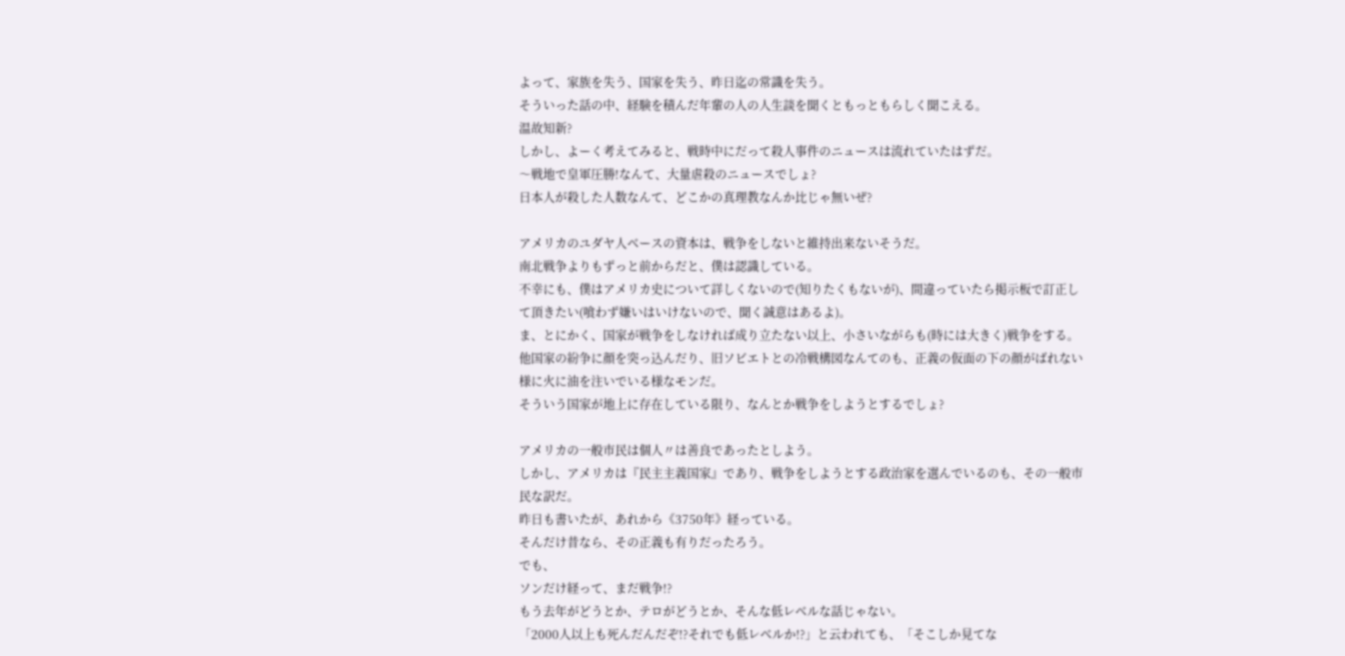よって、家族を失う、国家を失う、昨日迄の常識を失う。
そういった話の中、経験を積んだ年輩の人の人生談を聞くともっともらしく聞こえる。
温故知新?
しかし、よーく考えてみると、戦時中にだって殺人事件のニュースは流れていたはずだ。
〜戦地で皇軍圧勝!なんて、大量虐殺のニュースでしょ?
日本人が殺した人数なんて、どこかの真理教なんか比じゃ無いぜ?

アメリカのユダヤ人ベースの資本は、戦争をしないと維持出来ないそうだ。
南北戦争よりもずっと前からだと、僕は認識している。
不幸にも、僕はアメリカ史について詳しくないので(知りたくもないが)、間違っていたら掲示板で訂正して頂きたい(喰わず嫌いはいけないので、聞く誠意はあるよ)。
ま、とにかく、国家が戦争をしなければ成り立たない以上、小さいながらも(時には大きく)戦争をする。
他国家の紛争に顔を突っ込んだり、旧ソビエトとの冷戦構図なんてのも、正義の仮面の下の顔がばれない様に火に油を注いでいる様なモンだ。
そういう国家が地上に存在している限り、なんとか戦争をしようとするでしょ?

アメリカの一般市民は個人〃は善良であったとしよう。
しかし、アメリカは『民主主義国家』であり、戦争をしようとする政治家を選んでいるのも、その一般市民な訳だ。
昨日も書いたが、あれから《3750年》経っている。
そんだけ昔なら、その正義も有りだったろう。
でも、
ソンだけ経って、まだ戦争!?
もう去年がどうとか、テロがどうとか、そんな低レベルな話じゃない。
「2000人以上も死んだんだぞ!?それでも低レベルか!?」と云われても、「そこしか見てな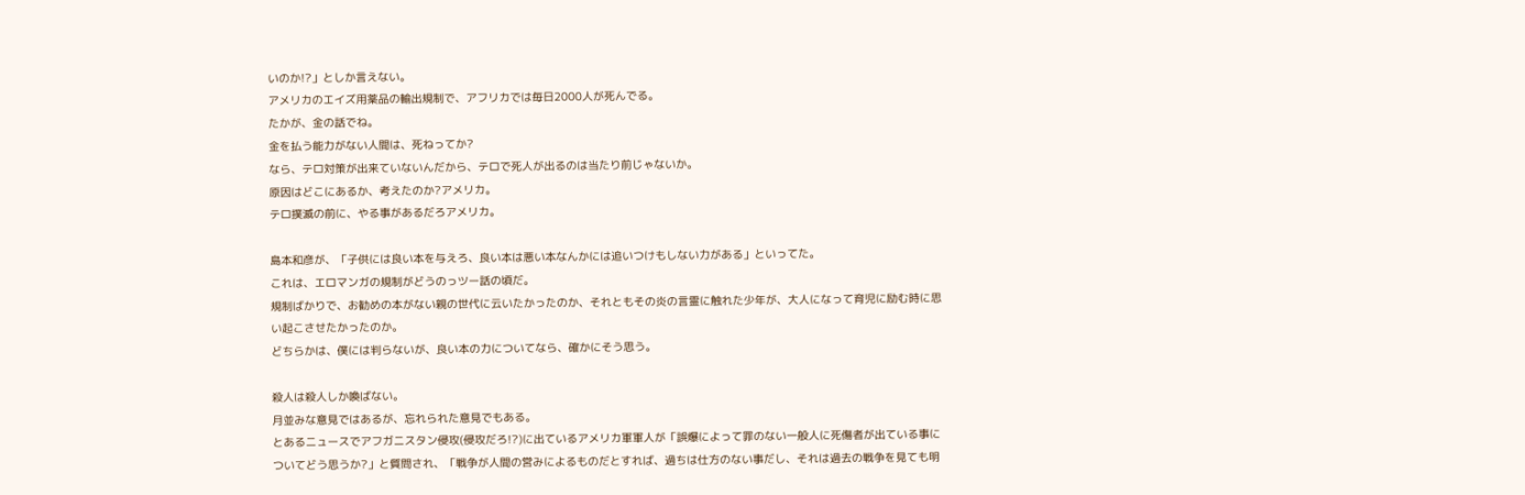いのか!?」としか言えない。
アメリカのエイズ用薬品の輸出規制で、アフリカでは毎日2000人が死んでる。
たかが、金の話でね。
金を払う能力がない人間は、死ねってか?
なら、テロ対策が出来ていないんだから、テロで死人が出るのは当たり前じゃないか。
原因はどこにあるか、考えたのか?アメリカ。
テロ撲滅の前に、やる事があるだろアメリカ。

島本和彦が、「子供には良い本を与えろ、良い本は悪い本なんかには追いつけもしない力がある」といってた。
これは、エロマンガの規制がどうのっツー話の頃だ。
規制ばかりで、お勧めの本がない親の世代に云いたかったのか、それともその炎の言霊に触れた少年が、大人になって育児に励む時に思い起こさせたかったのか。
どちらかは、僕には判らないが、良い本の力についてなら、確かにそう思う。

殺人は殺人しか喚ばない。
月並みな意見ではあるが、忘れられた意見でもある。
とあるニュースでアフガニスタン侵攻(侵攻だろ!?)に出ているアメリカ軍軍人が「誤爆によって罪のない一般人に死傷者が出ている事についてどう思うか?」と質問され、「戦争が人間の営みによるものだとすれば、過ちは仕方のない事だし、それは過去の戦争を見ても明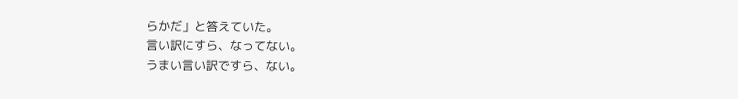らかだ」と答えていた。
言い訳にすら、なってない。
うまい言い訳ですら、ない。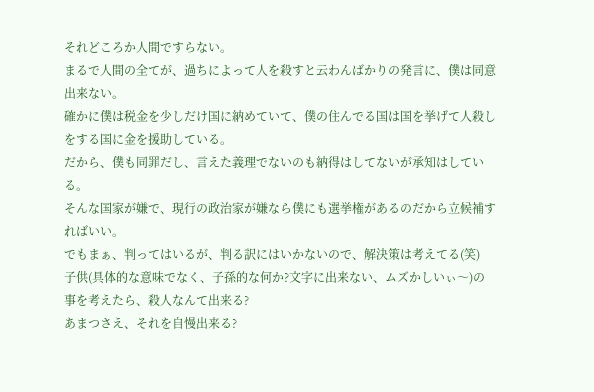それどころか人間ですらない。
まるで人間の全てが、過ちによって人を殺すと云わんばかりの発言に、僕は同意出来ない。
確かに僕は税金を少しだけ国に納めていて、僕の住んでる国は国を挙げて人殺しをする国に金を援助している。
だから、僕も同罪だし、言えた義理でないのも納得はしてないが承知はしている。
そんな国家が嫌で、現行の政治家が嫌なら僕にも選挙権があるのだから立候補すればいい。
でもまぁ、判ってはいるが、判る訳にはいかないので、解決策は考えてる(笑)
子供(具体的な意味でなく、子孫的な何か?文字に出来ない、ムズかしいぃ〜)の事を考えたら、殺人なんて出来る?
あまつさえ、それを自慢出来る?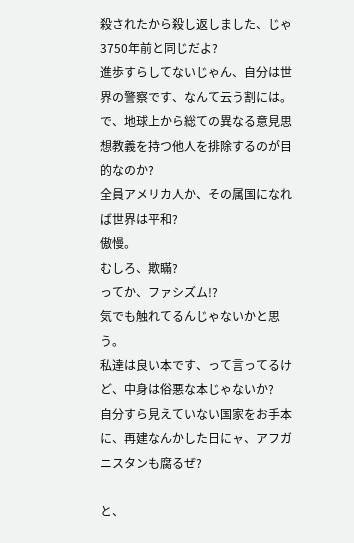殺されたから殺し返しました、じゃ3750年前と同じだよ?
進歩すらしてないじゃん、自分は世界の警察です、なんて云う割には。
で、地球上から総ての異なる意見思想教義を持つ他人を排除するのが目的なのか?
全員アメリカ人か、その属国になれば世界は平和?
傲慢。
むしろ、欺瞞?
ってか、ファシズム!?
気でも触れてるんじゃないかと思う。
私達は良い本です、って言ってるけど、中身は俗悪な本じゃないか?
自分すら見えていない国家をお手本に、再建なんかした日にャ、アフガニスタンも腐るぜ?

と、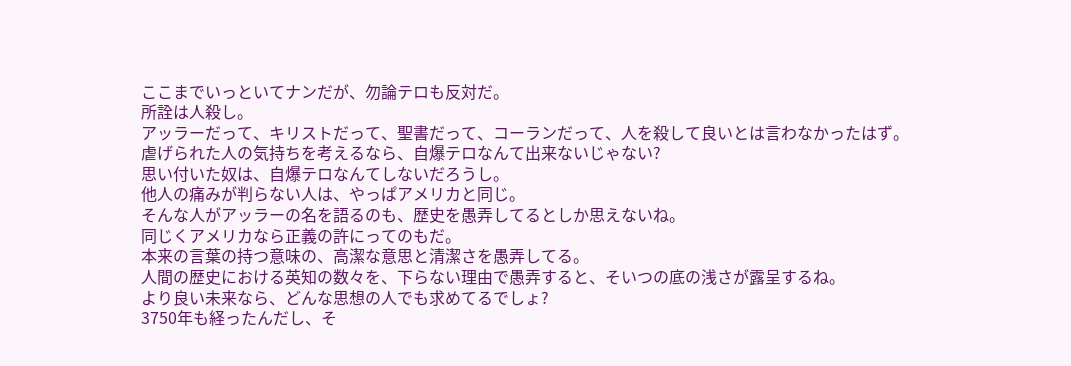ここまでいっといてナンだが、勿論テロも反対だ。
所詮は人殺し。
アッラーだって、キリストだって、聖書だって、コーランだって、人を殺して良いとは言わなかったはず。
虐げられた人の気持ちを考えるなら、自爆テロなんて出来ないじゃない?
思い付いた奴は、自爆テロなんてしないだろうし。
他人の痛みが判らない人は、やっぱアメリカと同じ。
そんな人がアッラーの名を語るのも、歴史を愚弄してるとしか思えないね。
同じくアメリカなら正義の許にってのもだ。
本来の言葉の持つ意味の、高潔な意思と清潔さを愚弄してる。
人間の歴史における英知の数々を、下らない理由で愚弄すると、そいつの底の浅さが露呈するね。
より良い未来なら、どんな思想の人でも求めてるでしょ?
3750年も経ったんだし、そ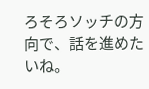ろそろソッチの方向で、話を進めたいね。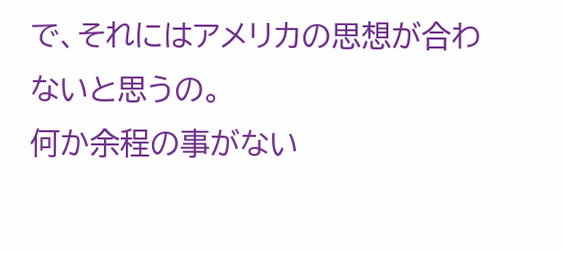で、それにはアメリカの思想が合わないと思うの。
何か余程の事がない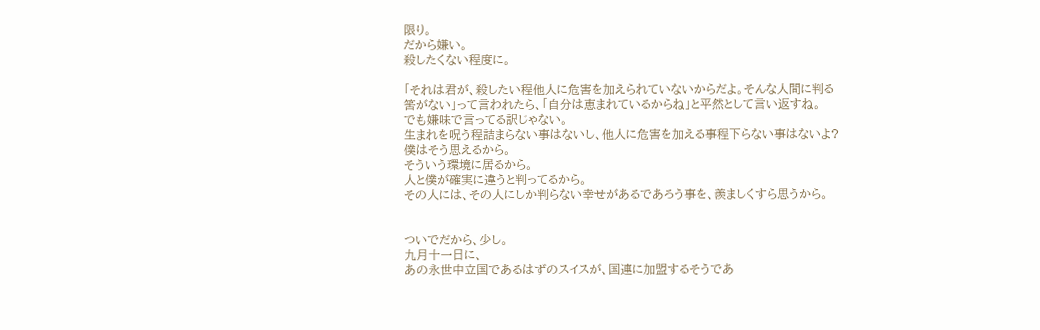限り。
だから嫌い。
殺したくない程度に。

「それは君が、殺したい程他人に危害を加えられていないからだよ。そんな人間に判る筈がない」って言われたら、「自分は恵まれているからね」と平然として言い返すね。
でも嫌味で言ってる訳じゃない。
生まれを呪う程詰まらない事はないし、他人に危害を加える事程下らない事はないよ?
僕はそう思えるから。
そういう環境に居るから。
人と僕が確実に違うと判ってるから。
その人には、その人にしか判らない幸せがあるであろう事を、羨ましくすら思うから。


ついでだから、少し。
九月十一日に、
あの永世中立国であるはずのスイスが、国連に加盟するそうであ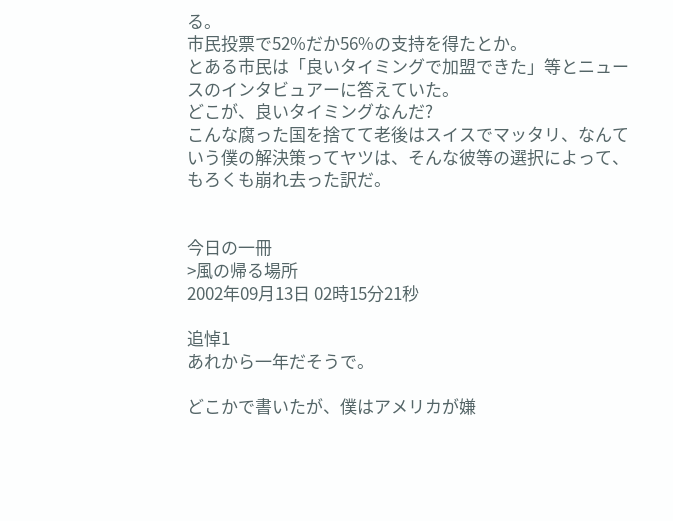る。
市民投票で52%だか56%の支持を得たとか。
とある市民は「良いタイミングで加盟できた」等とニュースのインタビュアーに答えていた。
どこが、良いタイミングなんだ?
こんな腐った国を捨てて老後はスイスでマッタリ、なんていう僕の解決策ってヤツは、そんな彼等の選択によって、もろくも崩れ去った訳だ。


今日の一冊
>風の帰る場所
2002年09月13日 02時15分21秒

追悼1
あれから一年だそうで。

どこかで書いたが、僕はアメリカが嫌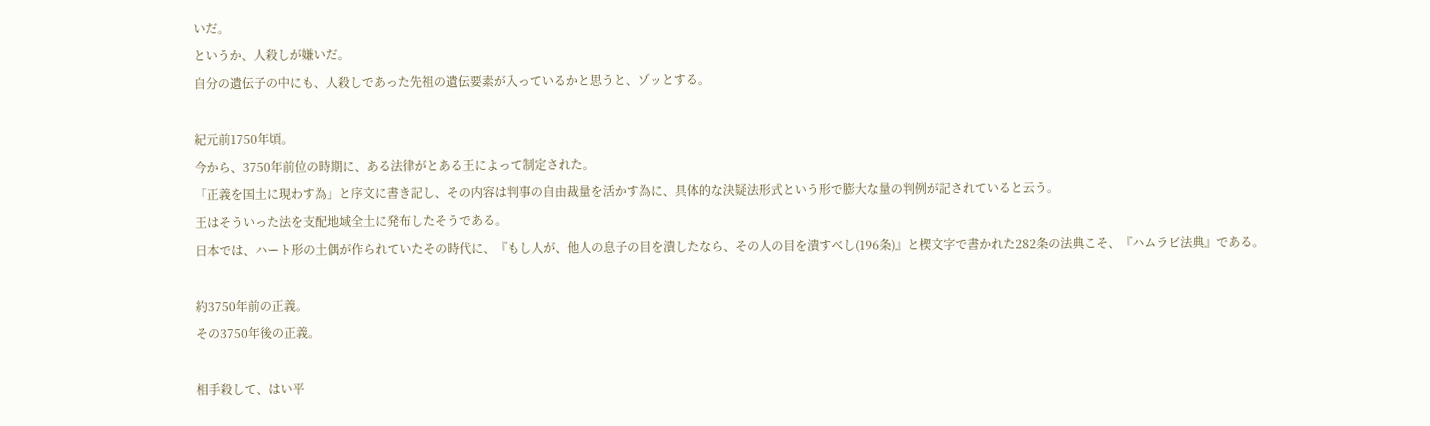いだ。
というか、人殺しが嫌いだ。
自分の遺伝子の中にも、人殺しであった先祖の遺伝要素が入っているかと思うと、ゾッとする。

紀元前1750年頃。
今から、3750年前位の時期に、ある法律がとある王によって制定された。
「正義を国土に現わす為」と序文に書き記し、その内容は判事の自由裁量を活かす為に、具体的な決疑法形式という形で膨大な量の判例が記されていると云う。
王はそういった法を支配地域全土に発布したそうである。
日本では、ハート形の土偶が作られていたその時代に、『もし人が、他人の息子の目を潰したなら、その人の目を潰すべし(196条)』と楔文字で書かれた282条の法典こそ、『ハムラビ法典』である。

約3750年前の正義。
その3750年後の正義。

相手殺して、はい平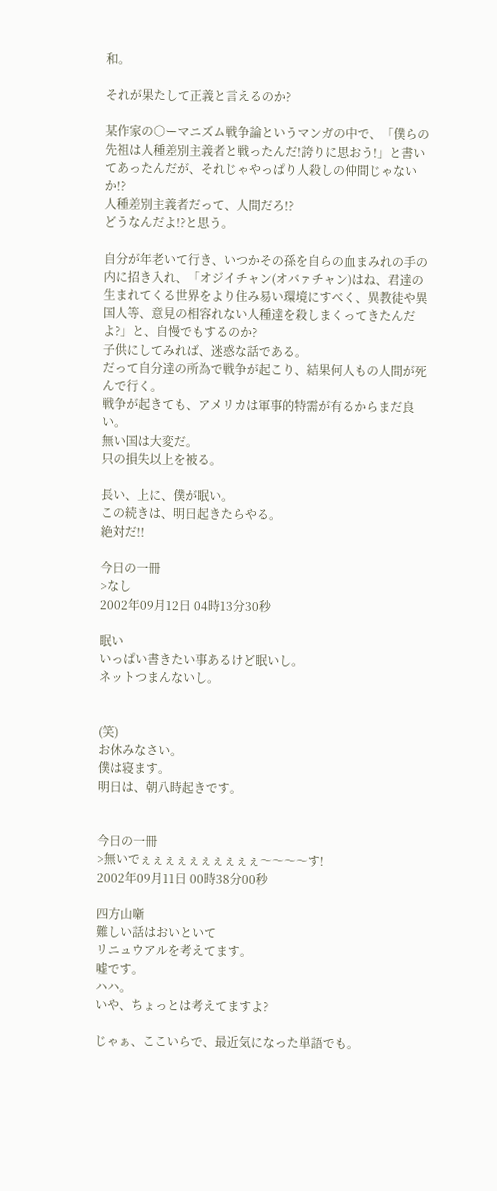和。

それが果たして正義と言えるのか?

某作家の○ーマニズム戦争論というマンガの中で、「僕らの先祖は人種差別主義者と戦ったんだ!誇りに思おう!」と書いてあったんだが、それじゃやっぱり人殺しの仲間じゃないか!?
人種差別主義者だって、人間だろ!?
どうなんだよ!?と思う。

自分が年老いて行き、いつかその孫を自らの血まみれの手の内に招き入れ、「オジイチャン(オバァチャン)はね、君達の生まれてくる世界をより住み易い環境にすべく、異教徒や異国人等、意見の相容れない人種達を殺しまくってきたんだよ?」と、自慢でもするのか?
子供にしてみれば、迷惑な話である。
だって自分達の所為で戦争が起こり、結果何人もの人間が死んで行く。
戦争が起きても、アメリカは軍事的特需が有るからまだ良い。
無い国は大変だ。
只の損失以上を被る。

長い、上に、僕が眠い。
この続きは、明日起きたらやる。
絶対だ!!

今日の一冊
>なし
2002年09月12日 04時13分30秒

眠い
いっぱい書きたい事あるけど眠いし。
ネットつまんないし。


(笑)
お休みなさい。
僕は寝ます。
明日は、朝八時起きです。


今日の一冊
>無いでぇぇぇぇぇぇぇぇぇぇ〜〜〜〜す!
2002年09月11日 00時38分00秒

四方山噺
難しい話はおいといて
リニュウアルを考えてます。
嘘です。
ハハ。
いや、ちょっとは考えてますよ?

じゃぁ、ここいらで、最近気になった単語でも。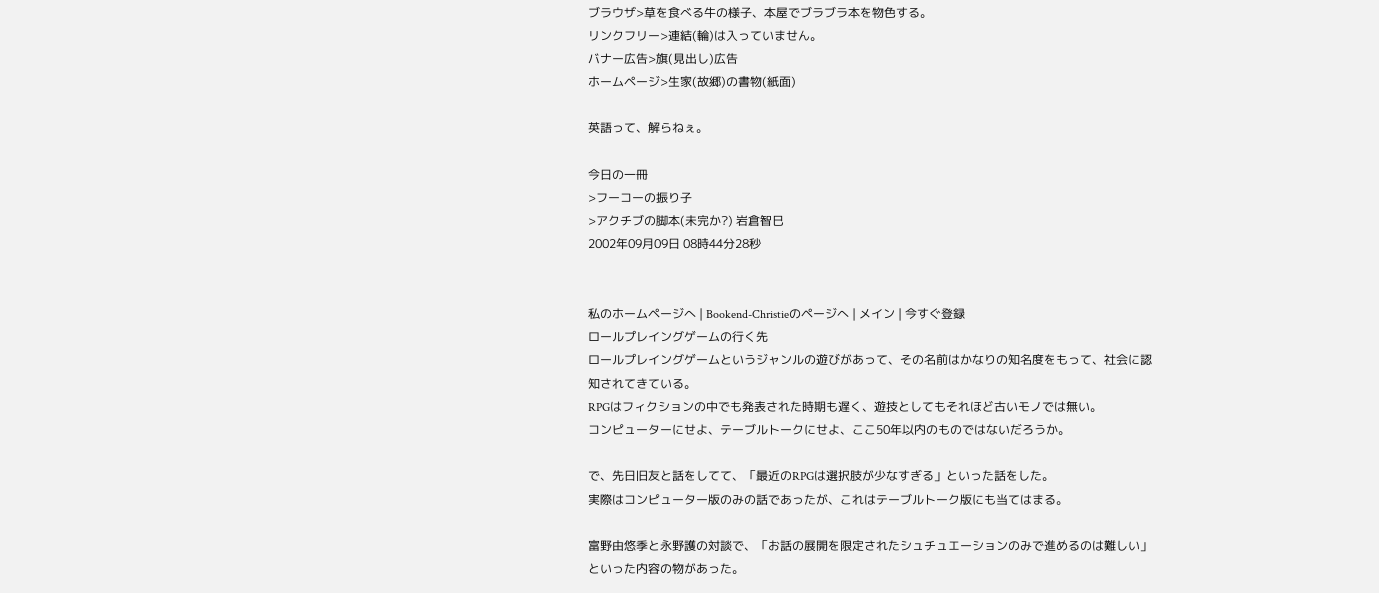ブラウザ>草を食べる牛の様子、本屋でブラブラ本を物色する。
リンクフリー>連結(輪)は入っていません。
バナー広告>旗(見出し)広告
ホームページ>生家(故郷)の書物(紙面)

英語って、解らねぇ。

今日の一冊
>フーコーの振り子
>アクチブの脚本(未完か?) 岩倉智巳
2002年09月09日 08時44分28秒


私のホームページへ | Bookend-Christieのページへ | メイン | 今すぐ登録
ロールプレイングゲームの行く先
ロールプレイングゲームというジャンルの遊びがあって、その名前はかなりの知名度をもって、社会に認知されてきている。
RPGはフィクションの中でも発表された時期も遅く、遊技としてもそれほど古いモノでは無い。
コンピューターにせよ、テーブルトークにせよ、ここ50年以内のものではないだろうか。

で、先日旧友と話をしてて、「最近のRPGは選択肢が少なすぎる」といった話をした。
実際はコンピューター版のみの話であったが、これはテーブルトーク版にも当てはまる。

富野由悠季と永野護の対談で、「お話の展開を限定されたシュチュエーションのみで進めるのは難しい」といった内容の物があった。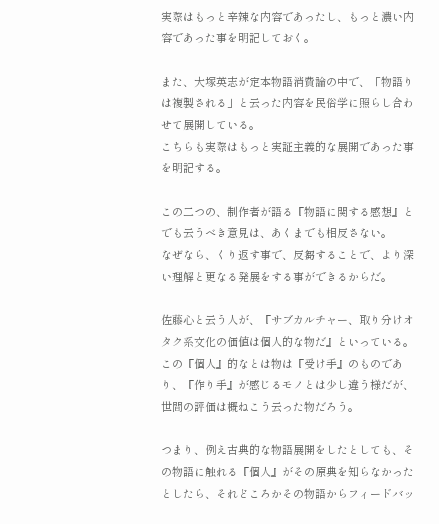実際はもっと辛辣な内容であったし、もっと濃い内容であった事を明記しておく。

また、大塚英志が定本物語消費論の中で、「物語りは複製される」と云った内容を民俗学に照らし合わせて展開している。
こちらも実際はもっと実証主義的な展開であった事を明記する。

この二つの、制作者が語る『物語に関する感想』とでも云うべき意見は、あくまでも相反さない。
なぜなら、くり返す事で、反芻することで、より深い理解と更なる発展をする事ができるからだ。

佐藤心と云う人が、『サブカルチャー、取り分けオタク系文化の価値は個人的な物だ』といっている。
この『個人』的なとは物は『受け手』のものであり、『作り手』が感じるモノとは少し違う様だが、世間の評価は概ねこう云った物だろう。

つまり、例え古典的な物語展開をしたとしても、その物語に触れる『個人』がその原典を知らなかったとしたら、それどころかその物語からフィードバッ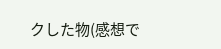クした物(感想で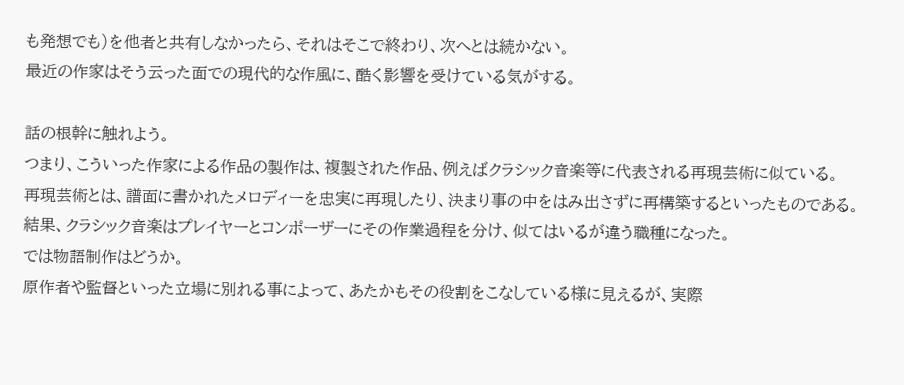も発想でも)を他者と共有しなかったら、それはそこで終わり、次へとは続かない。
最近の作家はそう云った面での現代的な作風に、酷く影響を受けている気がする。

話の根幹に触れよう。
つまり、こういった作家による作品の製作は、複製された作品、例えばクラシック音楽等に代表される再現芸術に似ている。
再現芸術とは、譜面に書かれたメロディーを忠実に再現したり、決まり事の中をはみ出さずに再構築するといったものである。
結果、クラシック音楽はプレイヤーとコンポーザーにその作業過程を分け、似てはいるが違う職種になった。
では物語制作はどうか。
原作者や監督といった立場に別れる事によって、あたかもその役割をこなしている様に見えるが、実際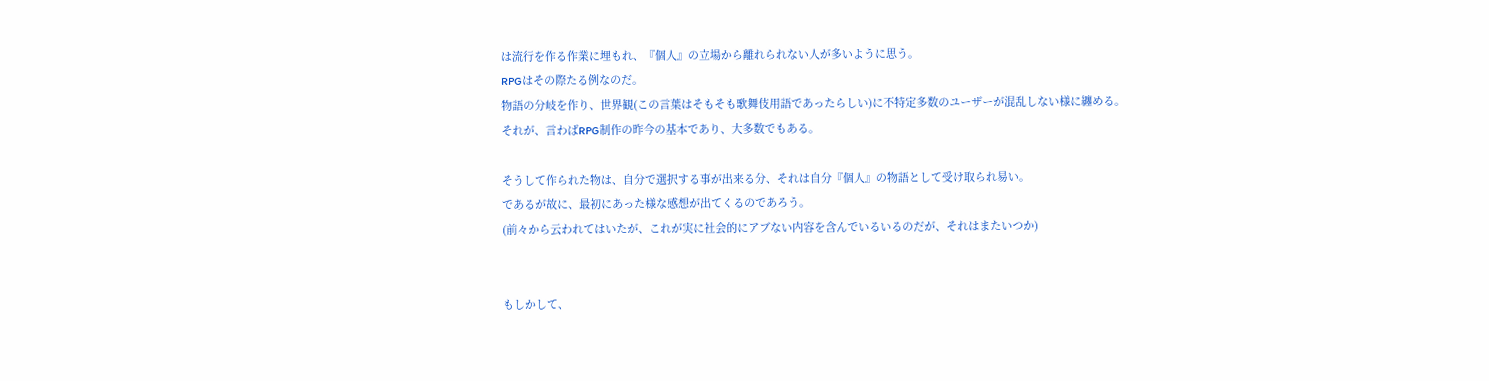は流行を作る作業に埋もれ、『個人』の立場から離れられない人が多いように思う。
RPGはその際たる例なのだ。
物語の分岐を作り、世界観(この言葉はそもそも歌舞伎用語であったらしい)に不特定多数のユーザーが混乱しない様に纏める。
それが、言わばRPG制作の昨今の基本であり、大多数でもある。

そうして作られた物は、自分で選択する事が出来る分、それは自分『個人』の物語として受け取られ易い。
であるが故に、最初にあった様な感想が出てくるのであろう。
(前々から云われてはいたが、これが実に社会的にアブない内容を含んでいるいるのだが、それはまたいつか)


もしかして、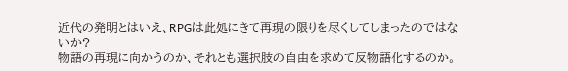近代の発明とはいえ、RPGは此処にきて再現の限りを尽くしてしまったのではないか?
物語の再現に向かうのか、それとも選択肢の自由を求めて反物語化するのか。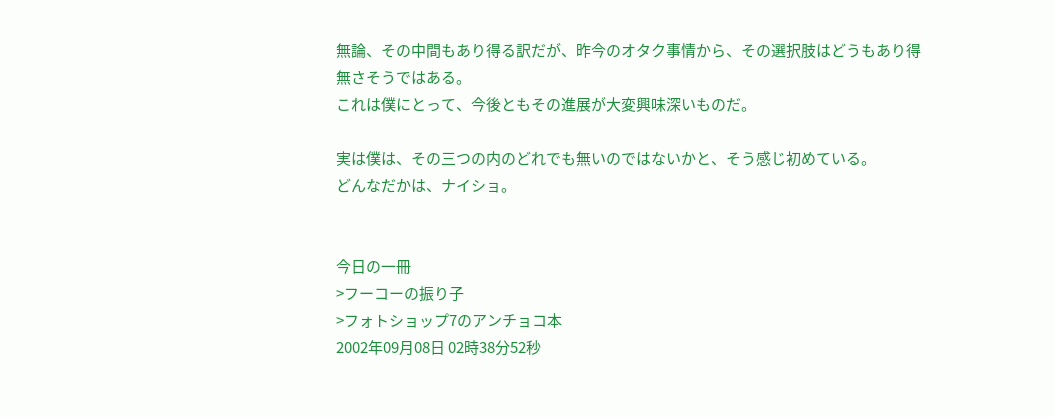無論、その中間もあり得る訳だが、昨今のオタク事情から、その選択肢はどうもあり得無さそうではある。
これは僕にとって、今後ともその進展が大変興味深いものだ。

実は僕は、その三つの内のどれでも無いのではないかと、そう感じ初めている。
どんなだかは、ナイショ。


今日の一冊
>フーコーの振り子
>フォトショップ7のアンチョコ本
2002年09月08日 02時38分52秒